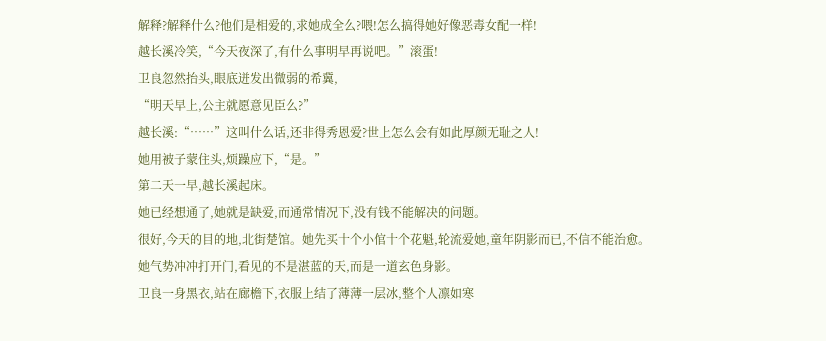解释?解释什么?他们是相爱的,求她成全么?喂!怎么搞得她好像恶毒女配一样!
越长溪冷笑,“今天夜深了,有什么事明早再说吧。”滚蛋!
卫良忽然抬头,眼底迸发出微弱的希冀,
“明天早上,公主就愿意见臣么?”
越长溪:“……”这叫什么话,还非得秀恩爱?世上怎么会有如此厚颜无耻之人!
她用被子蒙住头,烦躁应下,“是。”
第二天一早,越长溪起床。
她已经想通了,她就是缺爱,而通常情况下,没有钱不能解决的问题。
很好,今天的目的地,北街楚馆。她先买十个小倌十个花魁,轮流爱她,童年阴影而已,不信不能治愈。
她气势冲冲打开门,看见的不是湛蓝的天,而是一道玄色身影。
卫良一身黑衣,站在廊檐下,衣服上结了薄薄一层冰,整个人凛如寒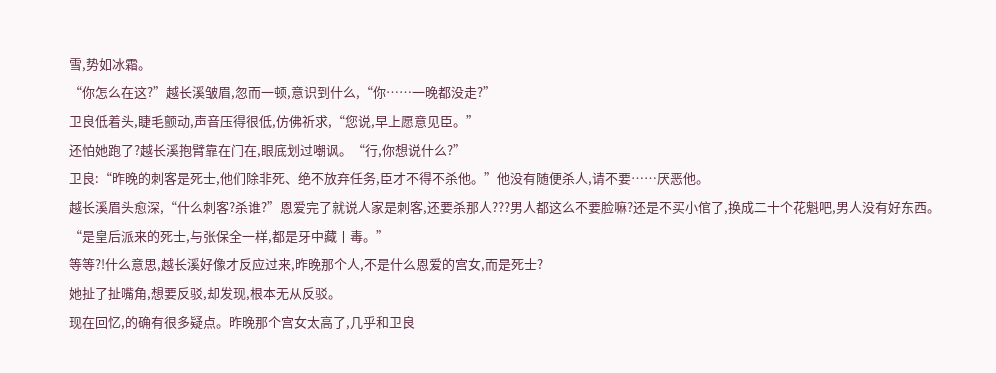雪,势如冰霜。
“你怎么在这?”越长溪皱眉,忽而一顿,意识到什么,“你……一晚都没走?”
卫良低着头,睫毛颤动,声音压得很低,仿佛祈求,“您说,早上愿意见臣。”
还怕她跑了?越长溪抱臂靠在门在,眼底划过嘲讽。“行,你想说什么?”
卫良:“昨晚的刺客是死士,他们除非死、绝不放弃任务,臣才不得不杀他。”他没有随便杀人,请不要……厌恶他。
越长溪眉头愈深,“什么刺客?杀谁?”恩爱完了就说人家是刺客,还要杀那人???男人都这么不要脸嘛?还是不买小倌了,换成二十个花魁吧,男人没有好东西。
“是皇后派来的死士,与张保全一样,都是牙中藏丨毒。”
等等?!什么意思,越长溪好像才反应过来,昨晚那个人,不是什么恩爱的宫女,而是死士?
她扯了扯嘴角,想要反驳,却发现,根本无从反驳。
现在回忆,的确有很多疑点。昨晚那个宫女太高了,几乎和卫良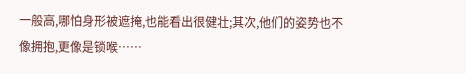一般高,哪怕身形被遮掩,也能看出很健壮;其次,他们的姿势也不像拥抱,更像是锁喉……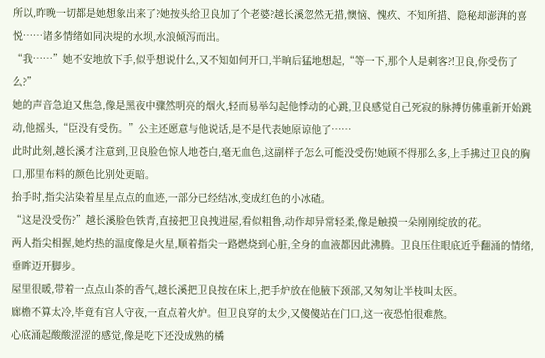所以,昨晚一切都是她想象出来了?她按头给卫良加了个老婆?越长溪忽然无措,懊恼、愧疚、不知所措、隐秘却澎湃的喜悦……诸多情绪如同决堤的水坝,水浪倾泻而出。
“我……”她不安地放下手,似乎想说什么,又不知如何开口,半晌后猛地想起,“等一下,那个人是刺客?!卫良,你受伤了么?”
她的声音急迫又焦急,像是黑夜中骤然明亮的烟火,轻而易举勾起他悸动的心跳,卫良感觉自己死寂的脉搏仿佛重新开始跳动,他摇头,“臣没有受伤。”公主还愿意与他说话,是不是代表她原谅他了……
此时此刻,越长溪才注意到,卫良脸色惊人地苍白,毫无血色,这副样子怎么可能没受伤!她顾不得那么多,上手拂过卫良的胸口,那里布料的颜色比别处更暗。
抬手时,指尖沾染着星星点点的血迹,一部分已经结冰,变成红色的小冰碴。
“这是没受伤?”越长溪脸色铁青,直接把卫良拽进屋,看似粗鲁,动作却异常轻柔,像是触摸一朵刚刚绽放的花。
两人指尖相握,她灼热的温度像是火星,顺着指尖一路燃烧到心脏,全身的血液都因此沸腾。卫良压住眼底近乎翻涌的情绪,垂眸迈开脚步。
屋里很暖,带着一点点山茶的香气,越长溪把卫良按在床上,把手炉放在他腋下颈部,又匆匆让半枝叫太医。
廊檐不算太冷,毕竟有宫人守夜,一直点着火炉。但卫良穿的太少,又傻傻站在门口,这一夜恐怕很难熬。
心底涌起酸酸涩涩的感觉,像是吃下还没成熟的橘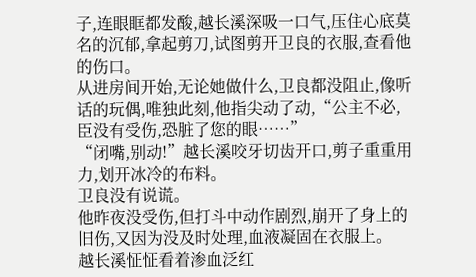子,连眼眶都发酸,越长溪深吸一口气,压住心底莫名的沉郁,拿起剪刀,试图剪开卫良的衣服,查看他的伤口。
从进房间开始,无论她做什么,卫良都没阻止,像听话的玩偶,唯独此刻,他指尖动了动,“公主不必,臣没有受伤,恐脏了您的眼……”
“闭嘴,别动!”越长溪咬牙切齿开口,剪子重重用力,划开冰冷的布料。
卫良没有说谎。
他昨夜没受伤,但打斗中动作剧烈,崩开了身上的旧伤,又因为没及时处理,血液凝固在衣服上。
越长溪怔怔看着渗血泛红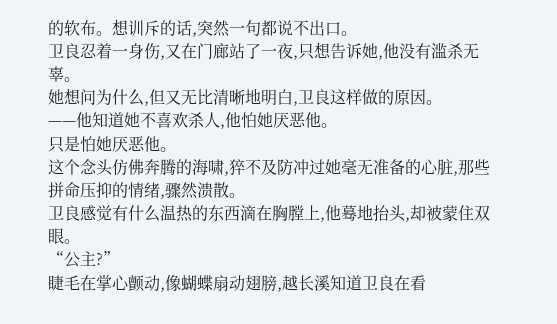的软布。想训斥的话,突然一句都说不出口。
卫良忍着一身伤,又在门廊站了一夜,只想告诉她,他没有滥杀无辜。
她想问为什么,但又无比清晰地明白,卫良这样做的原因。
——他知道她不喜欢杀人,他怕她厌恶他。
只是怕她厌恶他。
这个念头仿佛奔腾的海啸,猝不及防冲过她毫无准备的心脏,那些拼命压抑的情绪,骤然溃散。
卫良感觉有什么温热的东西滴在胸膛上,他蓦地抬头,却被蒙住双眼。
“公主?”
睫毛在掌心颤动,像蝴蝶扇动翅膀,越长溪知道卫良在看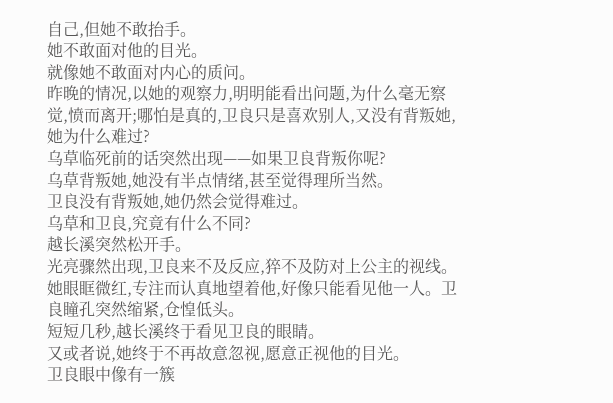自己,但她不敢抬手。
她不敢面对他的目光。
就像她不敢面对内心的质问。
昨晚的情况,以她的观察力,明明能看出问题,为什么毫无察觉,愤而离开;哪怕是真的,卫良只是喜欢别人,又没有背叛她,她为什么难过?
乌草临死前的话突然出现——如果卫良背叛你呢?
乌草背叛她,她没有半点情绪,甚至觉得理所当然。
卫良没有背叛她,她仍然会觉得难过。
乌草和卫良,究竟有什么不同?
越长溪突然松开手。
光亮骤然出现,卫良来不及反应,猝不及防对上公主的视线。
她眼眶微红,专注而认真地望着他,好像只能看见他一人。卫良瞳孔突然缩紧,仓惶低头。
短短几秒,越长溪终于看见卫良的眼睛。
又或者说,她终于不再故意忽视,愿意正视他的目光。
卫良眼中像有一簇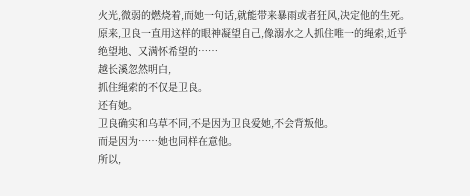火光,微弱的燃烧着,而她一句话,就能带来暴雨或者狂风,决定他的生死。
原来,卫良一直用这样的眼神凝望自己,像溺水之人抓住唯一的绳索,近乎绝望地、又满怀希望的……
越长溪忽然明白,
抓住绳索的不仅是卫良。
还有她。
卫良确实和乌草不同,不是因为卫良爱她,不会背叛他。
而是因为……她也同样在意他。
所以,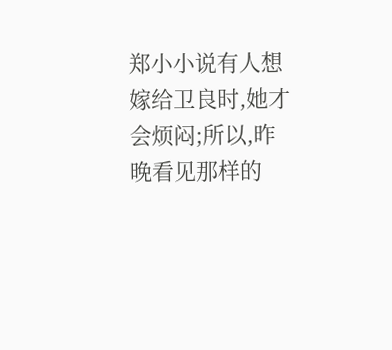郑小小说有人想嫁给卫良时,她才会烦闷;所以,昨晚看见那样的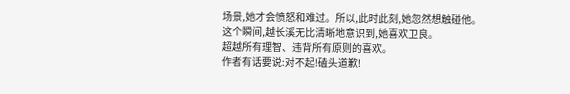场景,她才会愤怒和难过。所以,此时此刻,她忽然想触碰他。
这个瞬间,越长溪无比清晰地意识到,她喜欢卫良。
超越所有理智、违背所有原则的喜欢。
作者有话要说:对不起!磕头道歉!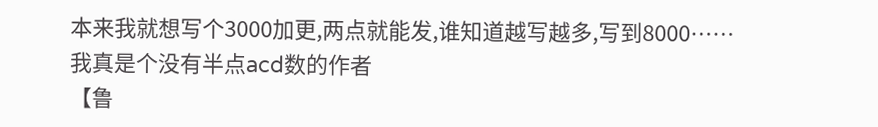本来我就想写个3000加更,两点就能发,谁知道越写越多,写到8000……
我真是个没有半点acd数的作者
【鲁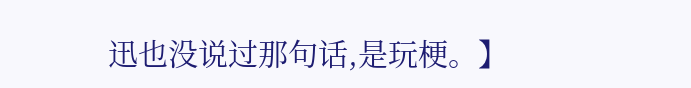迅也没说过那句话,是玩梗。】